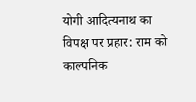योगी आदित्यनाथ का विपक्ष पर प्रहार: राम को काल्पनिक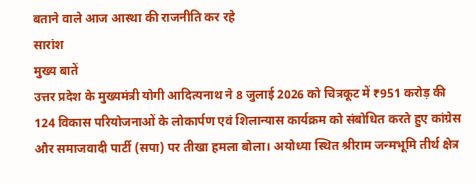बताने वाले आज आस्था की राजनीति कर रहे
सारांश
मुख्य बातें
उत्तर प्रदेश के मुख्यमंत्री योगी आदित्यनाथ ने 8 जुलाई 2026 को चित्रकूट में ₹951 करोड़ की 124 विकास परियोजनाओं के लोकार्पण एवं शिलान्यास कार्यक्रम को संबोधित करते हुए कांग्रेस और समाजवादी पार्टी (सपा) पर तीखा हमला बोला। अयोध्या स्थित श्रीराम जन्मभूमि तीर्थ क्षेत्र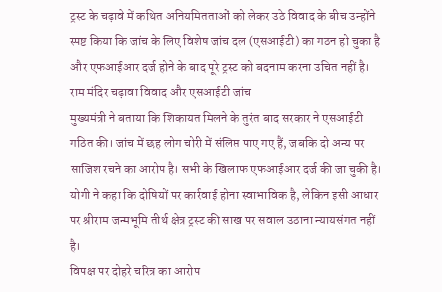ट्रस्ट के चढ़ावे में कथित अनियमितताओं को लेकर उठे विवाद के बीच उन्होंने स्पष्ट किया कि जांच के लिए विशेष जांच दल (एसआईटी) का गठन हो चुका है और एफआईआर दर्ज होने के बाद पूरे ट्रस्ट को बदनाम करना उचित नहीं है।
राम मंदिर चढ़ावा विवाद और एसआईटी जांच
मुख्यमंत्री ने बताया कि शिकायत मिलने के तुरंत बाद सरकार ने एसआईटी गठित की। जांच में छह लोग चोरी में संलिप्त पाए गए हैं, जबकि दो अन्य पर साजिश रचने का आरोप है। सभी के खिलाफ एफआईआर दर्ज की जा चुकी है। योगी ने कहा कि दोषियों पर कार्रवाई होना स्वाभाविक है, लेकिन इसी आधार पर श्रीराम जन्मभूमि तीर्थ क्षेत्र ट्रस्ट की साख पर सवाल उठाना न्यायसंगत नहीं है।
विपक्ष पर दोहरे चरित्र का आरोप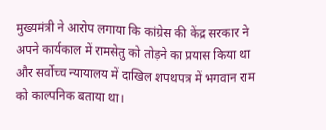मुख्यमंत्री ने आरोप लगाया कि कांग्रेस की केंद्र सरकार ने अपने कार्यकाल में रामसेतु को तोड़ने का प्रयास किया था और सर्वोच्च न्यायालय में दाखिल शपथपत्र में भगवान राम को काल्पनिक बताया था।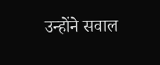उन्होंने सवाल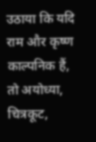उठाया कि यदि राम और कृष्ण काल्पनिक हैं, तो अयोध्या, चित्रकूट,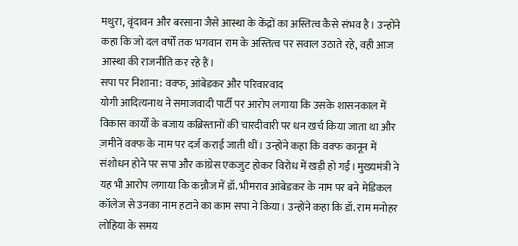मथुरा, वृंदावन और बरसाना जैसे आस्था के केंद्रों का अस्तित्व कैसे संभव है। उन्होंने कहा कि जो दल वर्षों तक भगवान राम के अस्तित्व पर सवाल उठाते रहे, वही आज आस्था की राजनीति कर रहे हैं।
सपा पर निशाना: वक्फ, आंबेडकर और परिवारवाद
योगी आदित्यनाथ ने समाजवादी पार्टी पर आरोप लगाया कि उसके शासनकाल में विकास कार्यों के बजाय कब्रिस्तानों की चारदीवारी पर धन खर्च किया जाता था और ज़मीनें वक्फ के नाम पर दर्ज कराई जाती थीं। उन्होंने कहा कि वक्फ कानून में संशोधन होने पर सपा और कांग्रेस एकजुट होकर विरोध में खड़ी हो गईं। मुख्यमंत्री ने यह भी आरोप लगाया कि कन्नौज में डॉ. भीमराव आंबेडकर के नाम पर बने मेडिकल कॉलेज से उनका नाम हटाने का काम सपा ने किया। उन्होंने कहा कि डॉ. राम मनोहर लोहिया के समय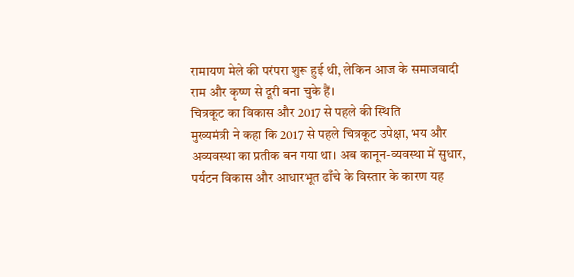रामायण मेले की परंपरा शुरू हुई थी, लेकिन आज के समाजवादी राम और कृष्ण से दूरी बना चुके हैं।
चित्रकूट का विकास और 2017 से पहले की स्थिति
मुख्यमंत्री ने कहा कि 2017 से पहले चित्रकूट उपेक्षा, भय और अव्यवस्था का प्रतीक बन गया था। अब कानून-व्यवस्था में सुधार, पर्यटन विकास और आधारभूत ढाँचे के विस्तार के कारण यह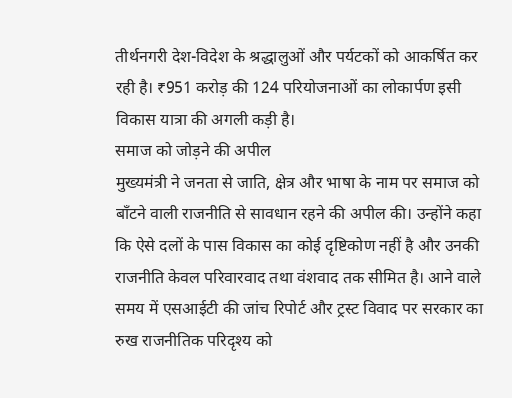तीर्थनगरी देश-विदेश के श्रद्धालुओं और पर्यटकों को आकर्षित कर रही है। ₹951 करोड़ की 124 परियोजनाओं का लोकार्पण इसी विकास यात्रा की अगली कड़ी है।
समाज को जोड़ने की अपील
मुख्यमंत्री ने जनता से जाति, क्षेत्र और भाषा के नाम पर समाज को बाँटने वाली राजनीति से सावधान रहने की अपील की। उन्होंने कहा कि ऐसे दलों के पास विकास का कोई दृष्टिकोण नहीं है और उनकी राजनीति केवल परिवारवाद तथा वंशवाद तक सीमित है। आने वाले समय में एसआईटी की जांच रिपोर्ट और ट्रस्ट विवाद पर सरकार का रुख राजनीतिक परिदृश्य को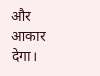और आकार देगा।